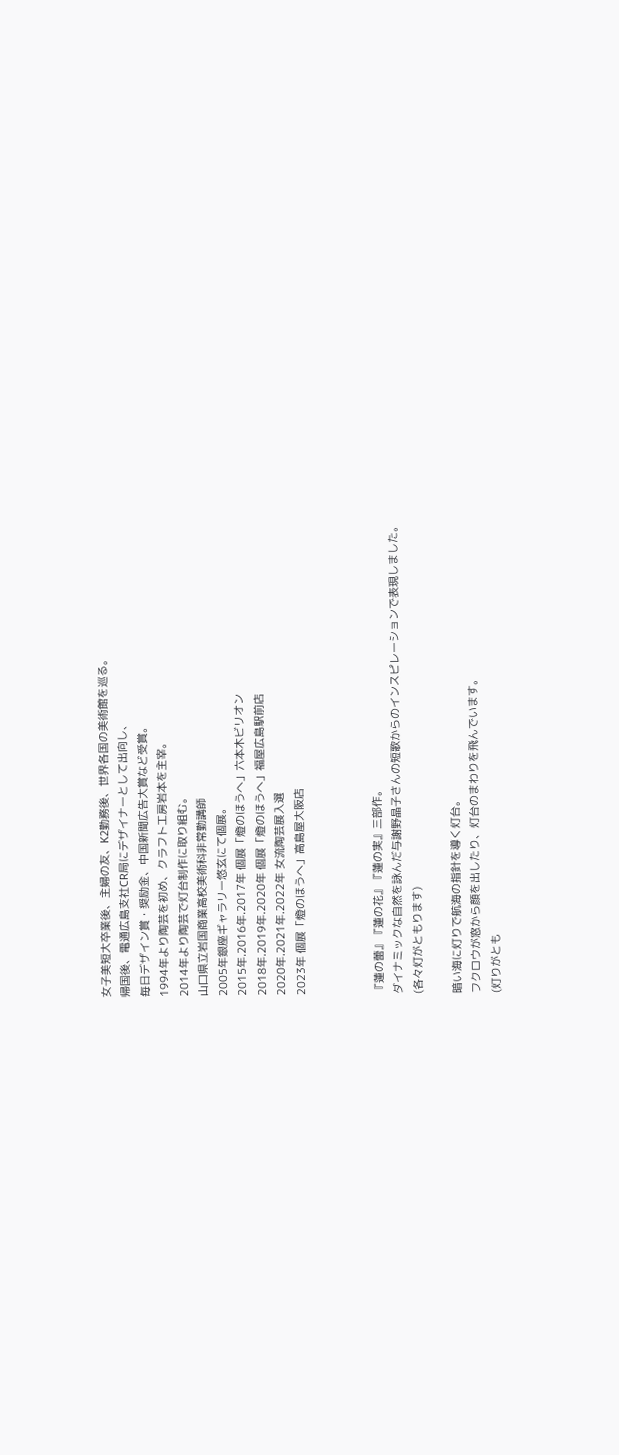女子美短大卒業後、主婦の友、K2勤務後、世界各国の美術館を巡る。
帰国後、電通広島支社CR局にデザイナーとして出向し、
毎日デザイン賞・奨励金、中国新聞広告大賞など受賞。
1994年より陶芸を初め、クラフト工房岩本を主宰。
2014年より陶芸で灯台制作に取り組む。
山口県立岩国商業高校美術科非常勤講師
2005年銀座ギャラリー悠玄にて個展。
2015年.2016年.2017年 個展「燈のほうへ」六本木ビリオン
2018年.2019年.2020年 個展「燈のほうへ」福屋広島駅前店
2020年.2021年.2022年 女流陶芸展入選
2023年 個展「燈のほうへ」高島屋大阪店



『蓮の蕾』『蓮の花』『蓮の実』三部作。
ダイナミックな自然を詠んだ与謝野晶子さんの短歌からのインスピレーションで表現しました。
(各々灯がともります)

暗い海に灯りで航海の指針を導く灯台。
フクロウが窓から顔を出したり、灯台のまわりを飛んでいます。
(灯りがとも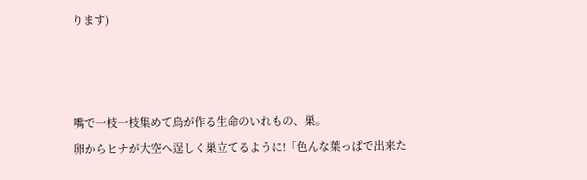ります)



嘴で一枝一枝集めて鳥が作る生命のいれもの、巣。
卵からヒナが大空へ逞しく巣立てるように!「色んな葉っぱで出来た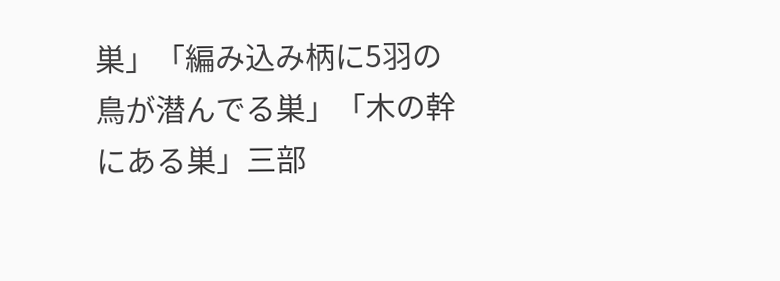巣」「編み込み柄に5羽の鳥が潜んでる巣」「木の幹にある巣」三部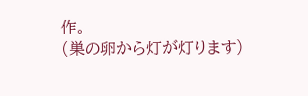作。
(巣の卵から灯が灯ります)